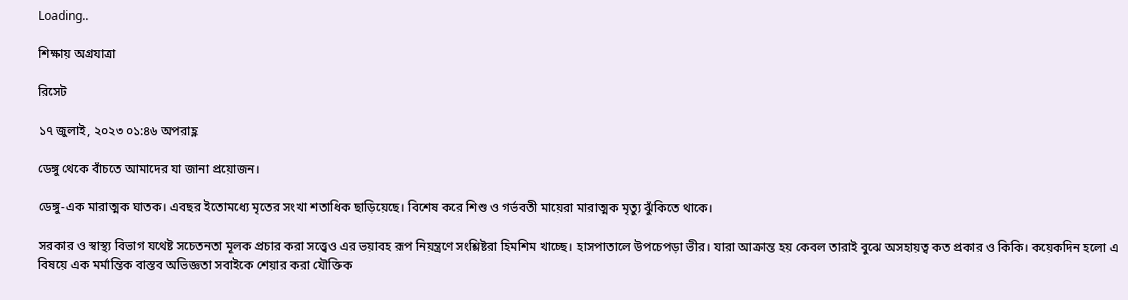Loading..

শিক্ষায় অগ্রযাত্রা

রিসেট

১৭ জুলাই, ২০২৩ ০১:৪৬ অপরাহ্ণ

ডেঙ্গু থেকে বাঁচতে আমাদের যা জানা প্রয়োজন।

ডেঙ্গু-এক মারাত্মক ঘাতক। এবছর ইতোমধ্যে মৃতের সংখা শতাধিক ছাড়িয়েছে। বিশেষ করে শিশু ও গর্ভবতী মায়েরা মারাত্মক মৃত্যু ঝুঁকিতে থাকে।

সরকার ও স্বাস্থ্য বিভাগ যথেষ্ট সচেতনতা মূলক প্রচার করা সত্ত্বেও এর ভয়াবহ রূপ নিয়ন্ত্রণে সংশ্লিষ্টরা হিমশিম খাচ্ছে। হাসপাতালে উপচেপড়া ভীর। যারা আক্রান্ত হয় কেবল তারাই বুঝে অসহায়ত্ব কত প্রকার ও কিকি। কয়েকদিন হলো এ বিষয়ে এক মর্মান্তিক বাস্তব অভিজ্ঞতা সবাইকে শেয়ার করা যৌক্তিক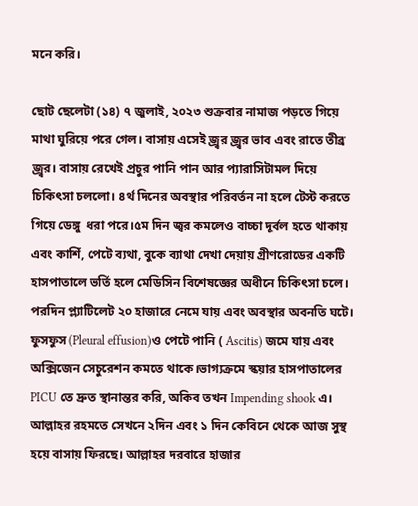মনে করি।

ছোট ছেলেটা (১৪) ৭ জুলাই, ২০২৩ শুক্রবার নামাজ পড়তে গিয়ে মাথা ঘুরিয়ে পরে গেল। বাসায় এসেই জ্ব্রর জ্ব্রর ভাব এবং রাতে তীব্র জ্ব্রর। বাসায় রেখেই প্রচুর পানি পান আর প্যারাসিটামল দিয়ে চিকিৎসা চললো। ৪র্থ দিনের অবস্থার পরিবর্তন না হলে টেস্ট করতে গিয়ে ডেঙ্গু  ধরা পরে।৫ম দিন জ্বর কমলেও বাচ্চা দূর্বল হতে থাকায় এবং কাশিঁ, পেটে ব্যথা, বুকে ব্যাথা দেখা দেয়ায় গ্রীণরোডের একটি হাসপাতালে ভর্তি হলে মেডিসিন বিশেষজ্ঞের অধীনে চিকিৎসা চলে। পরদিন প্ল্যাটিলেট ২০ হাজারে নেমে যায় এবং অবস্থার অবনতি ঘটে। ফুসফুস (Pleural effusion)ও পেটে পানি ( Ascitis) জমে যায় এবং অক্সিজেন সেচুরেশন কমতে থাকে।ভাগ্যক্রমে স্কয়ার হাসপাতালের PICU তে দ্রুত স্থানান্তর করি, অকিব তখন Impending shook এ। আল্লাহর রহমতে সেখনে ২দিন এবং ১ দিন কেবিনে থেকে আজ সুস্থ হয়ে বাসায় ফিরছে। আল্লাহর দরবারে হাজার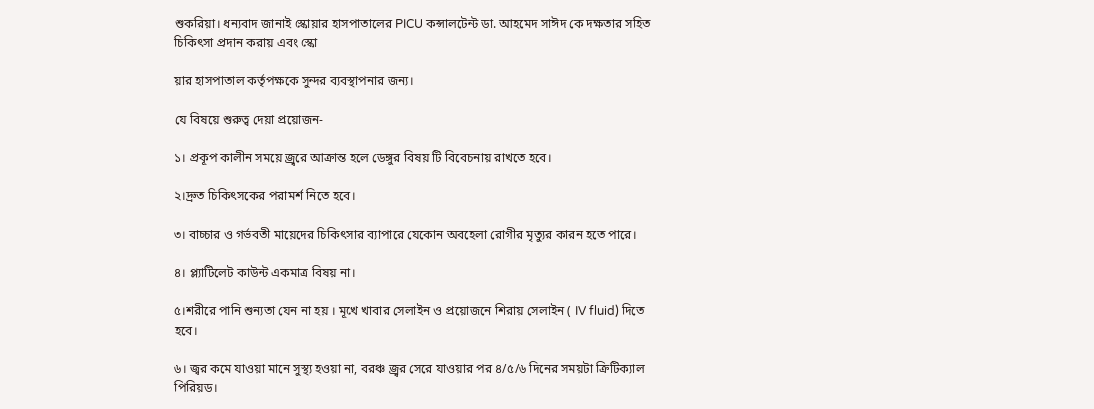শুকরিয়া। ধন্যবাদ জানাই স্কোয়ার হাসপাতালের PICU কন্সালটেন্ট ডা. আহমেদ সাঈদ কে দক্ষতার সহিত চিকিৎসা প্রদান করায় এবং স্কো

য়ার হাসপাতাল কর্তৃপক্ষকে সুন্দর ব্যবস্থাপনার জন্য।

যে বিষয়ে শুরুত্ব দেয়া প্রয়োজন-

১। প্রকূপ কালীন সময়ে জ্ব্ররে আক্রান্ত হলে ডেঙ্গুর বিষয় টি বিবেচনায় রাখতে হবে।

২।দ্রুত চিকিৎসকের পরামর্শ নিতে হবে।

৩। বাচ্চার ও গর্ভবতী মায়েদের চিকিৎসার ব্যাপারে যেকোন অবহেলা রোগীর মৃত্যুর কারন হতে পারে।

৪। প্ল্যাটিলেট কাউন্ট একমাত্র বিষয় না।

৫।শরীরে পানি শুন্যতা যেন না হয় । মূখে খাবার সেলাইন ও প্রয়োজনে শিরায় সেলাইন ( IV fluid) দিতে হবে।

৬। জ্বর কমে যাওয়া মানে সুস্থ্য হওয়া না, বরঞ্চ জ্ব্রর সেরে যাওয়ার পর ৪/৫/৬ দিনের সময়টা ক্রিটিক্যাল পিরিয়ড।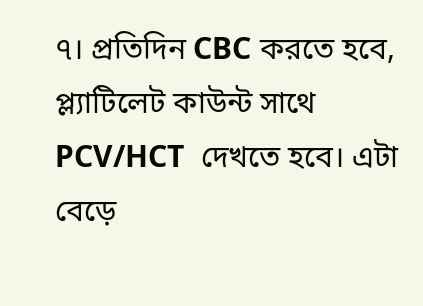৭। প্রতিদিন CBC করতে হবে, প্ল্যাটিলেট কাউন্ট সাথে PCV/HCT  দেখতে হবে। এটা বেড়ে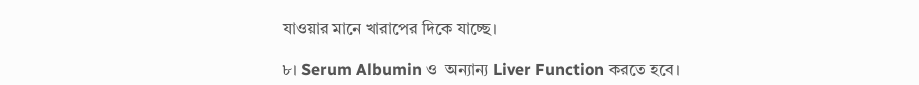যাওয়ার মানে খারাপের দিকে যাচ্ছে।

৮। Serum Albumin ও  অন্যান্য Liver Function করতে হবে।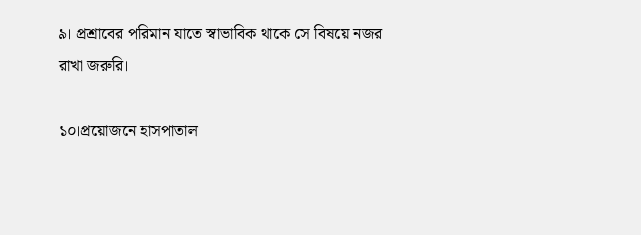৯। প্রশ্রাবের পরিমান যাতে স্বাভাবিক থাকে সে বিষয়ে নজর রাখা জরুরি।

১০।প্রয়োজনে হাসপাতাল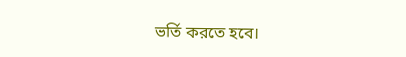ভর্তি করতে হবে।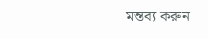মন্তব্য করুন